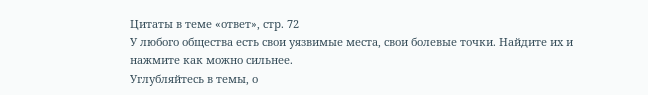Цитаты в теме «ответ», стр. 72
У любого общества есть свои уязвимые места, свои болевые точки. Найдите их и нажмите как можно сильнее.
Углубляйтесь в темы, о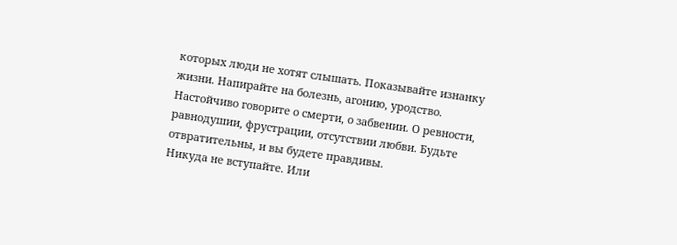которых люди не хотят слышать. Показывайте изнанку жизни. Напирайте на болезнь, агонию, уродство. Настойчиво говорите о смерти, о забвении. О ревности, равнодушии, фрустрации, отсутствии любви. Будьте отвратительны, и вы будете правдивы.
Никуда не вступайте. Или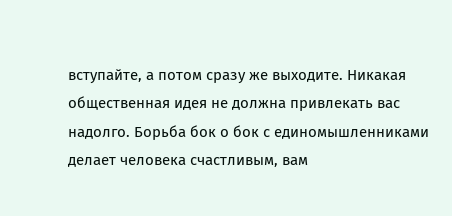вступайте, а потом сразу же выходите. Никакая общественная идея не должна привлекать вас надолго. Борьба бок о бок с единомышленниками делает человека счастливым, вам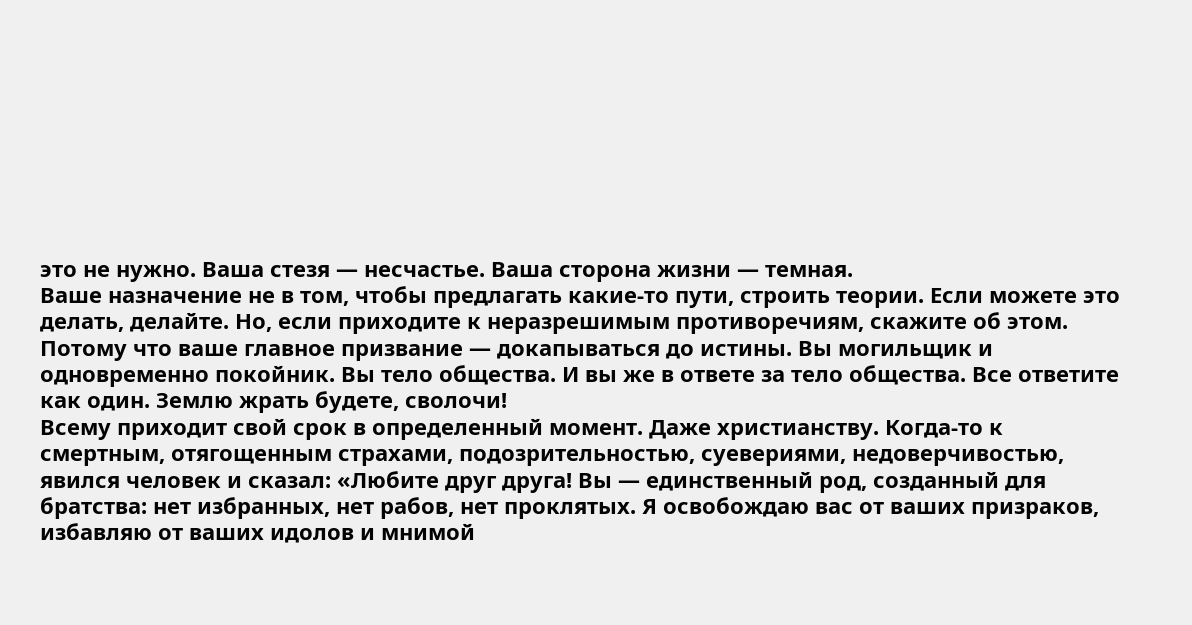это не нужно. Ваша стезя — несчастье. Ваша сторона жизни — темная.
Ваше назначение не в том, чтобы предлагать какие-то пути, строить теории. Если можете это делать, делайте. Но, если приходите к неразрешимым противоречиям, скажите об этом. Потому что ваше главное призвание — докапываться до истины. Вы могильщик и одновременно покойник. Вы тело общества. И вы же в ответе за тело общества. Все ответите как один. Землю жрать будете, сволочи!
Всему приходит свой срок в определенный момент. Даже христианству. Когда-то к смертным, отягощенным страхами, подозрительностью, суевериями, недоверчивостью, явился человек и сказал: «Любите друг друга! Вы — единственный род, созданный для братства: нет избранных, нет рабов, нет проклятых. Я освобождаю вас от ваших призраков, избавляю от ваших идолов и мнимой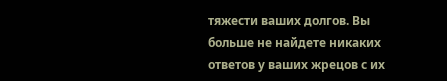тяжести ваших долгов. Вы больше не найдете никаких ответов у ваших жрецов с их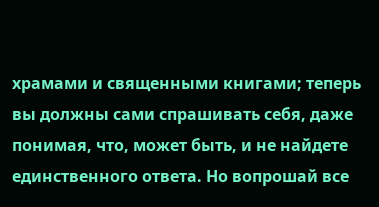храмами и священными книгами; теперь вы должны сами спрашивать себя, даже понимая, что, может быть, и не найдете единственного ответа. Но вопрошай все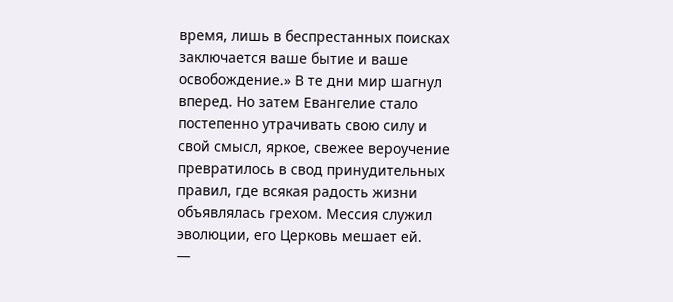время, лишь в беспрестанных поисках заключается ваше бытие и ваше освобождение.» В те дни мир шагнул вперед. Но затем Евангелие стало постепенно утрачивать свою силу и свой смысл, яркое, свежее вероучение превратилось в свод принудительных правил, где всякая радость жизни объявлялась грехом. Мессия служил эволюции, его Церковь мешает ей.
—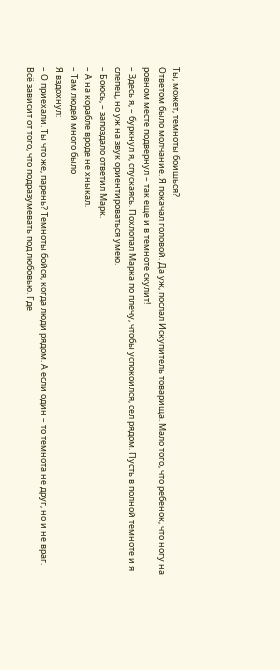Ты, может, темноты боишься?
Ответом было молчание. Я покачал головой. Да уж, послал Искупитель товарища. Мало того, что ребенок, что ногу на ровном месте подвернул – так еще и в темноте скулит!
– Здесь я, – буркнул я, спускаясь. Похлопал Марка по плечу, чтобы успокоился, сел рядом. Пусть в полной темноте и я слепец, но уж на звук ориентироваться умею.
– Боюсь, – запоздало ответил Марк.
– А на корабле вроде не хныкал.
– Там людей много было
Я вздохнул:
– О приехали. Ты что же, парень? Темноты бойся, когда люди рядом. А если один – то темнота не друг, но и не враг.
Всё зависит от того, что подразумевать под любовью. Где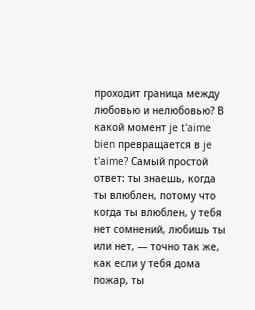проходит граница между любовью и нелюбовью? В какой момент je t'aime bien превращается в je t'aime? Самый простой ответ: ты знаешь, когда ты влюблен, потому что когда ты влюблен, у тебя нет сомнений, любишь ты или нет, — точно так же, как если у тебя дома пожар, ты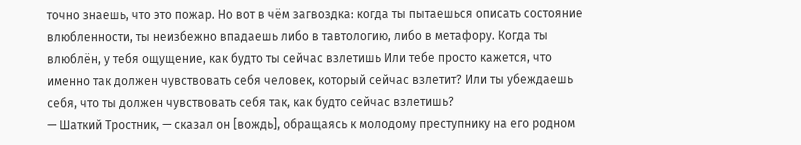точно знаешь, что это пожар. Но вот в чём загвоздка: когда ты пытаешься описать состояние влюбленности, ты неизбежно впадаешь либо в тавтологию, либо в метафору. Когда ты влюблён, у тебя ощущение, как будто ты сейчас взлетишь Или тебе просто кажется, что именно так должен чувствовать себя человек, который сейчас взлетит? Или ты убеждаешь себя, что ты должен чувствовать себя так, как будто сейчас взлетишь?
— Шаткий Тростник, — сказал он [вождь], обращаясь к молодому преступнику на его родном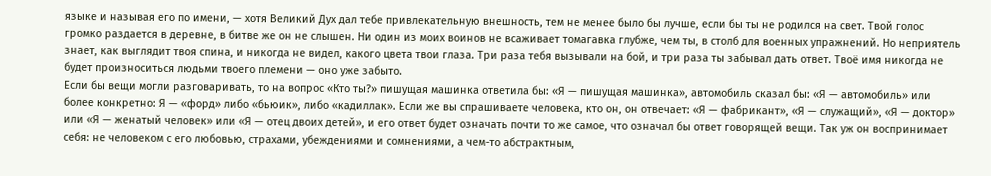языке и называя его по имени, — хотя Великий Дух дал тебе привлекательную внешность, тем не менее было бы лучше, если бы ты не родился на свет. Твой голос громко раздается в деревне, в битве же он не слышен. Ни один из моих воинов не всаживает томагавка глубже, чем ты, в столб для военных упражнений. Но неприятель знает, как выглядит твоя спина, и никогда не видел, какого цвета твои глаза. Три раза тебя вызывали на бой, и три раза ты забывал дать ответ. Твоё имя никогда не будет произноситься людьми твоего племени — оно уже забыто.
Если бы вещи могли разговаривать, то на вопрос «Кто ты?» пишущая машинка ответила бы: «Я — пишущая машинка», автомобиль сказал бы: «Я — автомобиль» или более конкретно: Я — «форд» либо «бьюик», либо «кадиллак». Если же вы спрашиваете человека, кто он, он отвечает: «Я — фабрикант», «Я — служащий», «Я — доктор» или «Я — женатый человек» или «Я — отец двоих детей», и его ответ будет означать почти то же самое, что означал бы ответ говорящей вещи. Так уж он воспринимает себя: не человеком с его любовью, страхами, убеждениями и сомнениями, а чем-то абстрактным,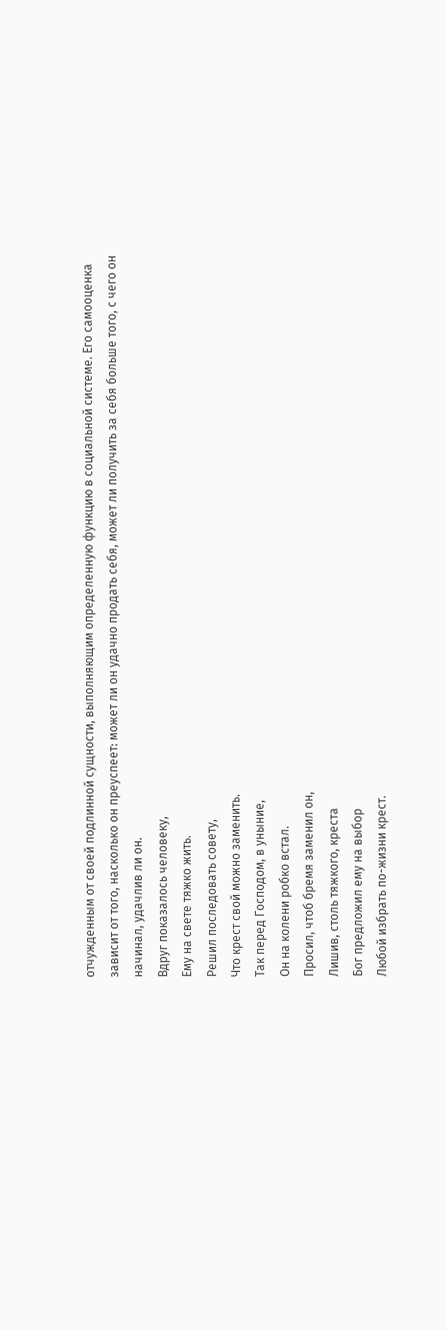отчужденным от своей подлинной сущности, выполняющим определенную функцию в социальной системе. Его самооценка зависит от того, насколько он преуспеет: может ли он удачно продать себя, может ли получить за себя больше того, с чего он начинал, удачлив ли он.
Вдруг показалось человеку,
Ему на свете тяжко жить.
Решил последовать совету,
Что крест свой можно заменить.
Так перед Господом, в уныние,
Он на колени робко встал.
Просил, чтоб бремя заменил он,
Лишив, столь тяжкого, креста
Бог предложил ему на выбор
Любой избрать по-жизни крест.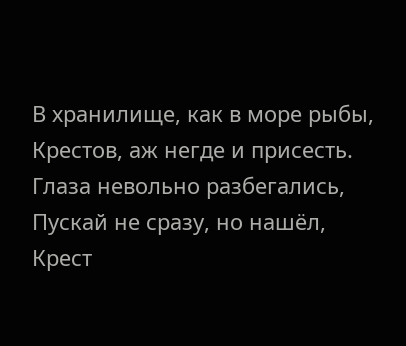В хранилище, как в море рыбы,
Крестов, аж негде и присесть.
Глаза невольно разбегались,
Пускай не сразу, но нашёл,
Крест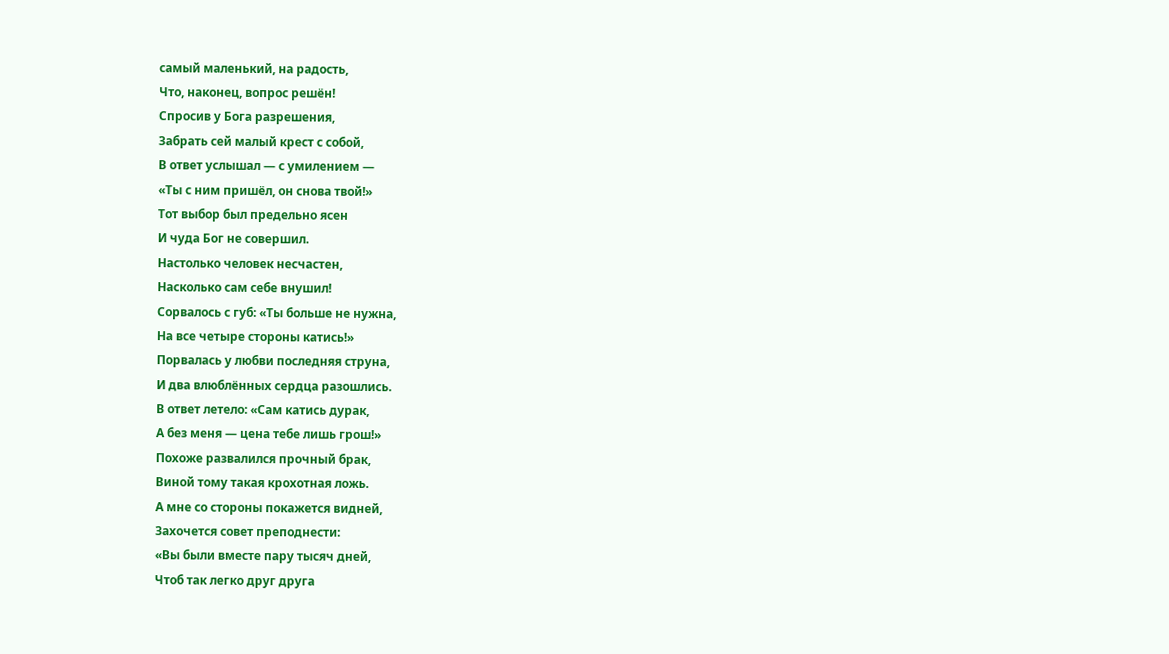самый маленький, на радость,
Что, наконец, вопрос решён!
Спросив у Бога разрешения,
Забрать сей малый крест с собой,
В ответ услышал — с умилением —
«Ты с ним пришёл, он снова твой!»
Тот выбор был предельно ясен
И чуда Бог не совершил.
Настолько человек несчастен,
Насколько сам себе внушил!
Сорвалось с губ: «Ты больше не нужна,
На все четыре стороны катись!»
Порвалась у любви последняя струна,
И два влюблённых сердца разошлись.
В ответ летело: «Сам катись дурак,
А без меня — цена тебе лишь грош!»
Похоже развалился прочный брак,
Виной тому такая крохотная ложь.
А мне со стороны покажется видней,
Захочется совет преподнести:
«Вы были вместе пару тысяч дней,
Чтоб так легко друг друга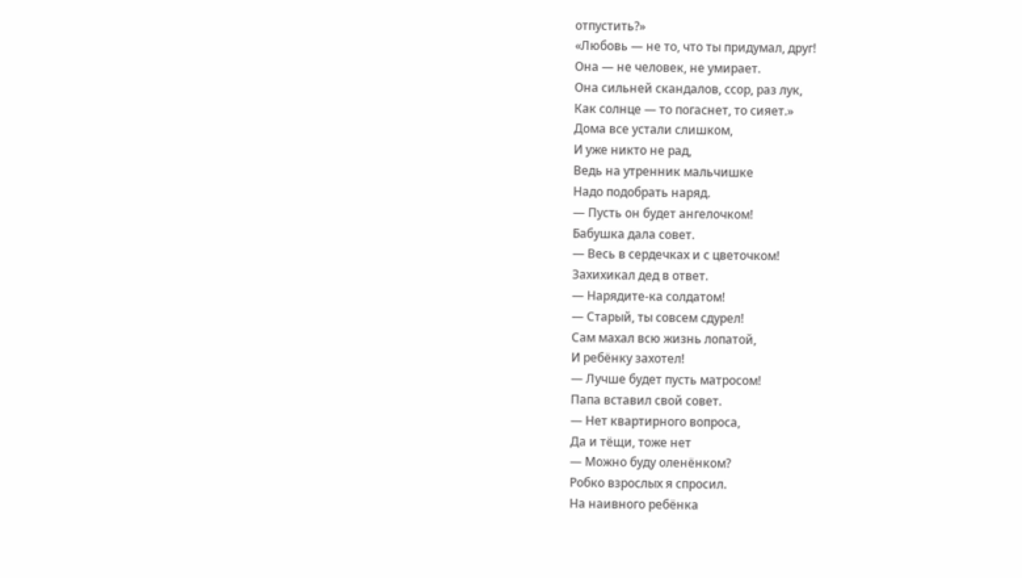отпустить?»
«Любовь — не то, что ты придумал, друг!
Она — не человек, не умирает.
Она сильней скандалов, ссор, раз лук,
Как солнце — то погаснет, то сияет.»
Дома все устали слишком,
И уже никто не рад,
Ведь на утренник мальчишке
Надо подобрать наряд.
— Пусть он будет ангелочком!
Бабушка дала совет.
— Весь в сердечках и с цветочком!
Захихикал дед в ответ.
— Нарядите-ка солдатом!
— Старый, ты совсем сдурел!
Сам махал всю жизнь лопатой,
И ребёнку захотел!
— Лучше будет пусть матросом!
Папа вставил свой совет.
— Нет квартирного вопроса,
Да и тёщи, тоже нет
— Можно буду оленёнком?
Робко взрослых я спросил.
На наивного ребёнка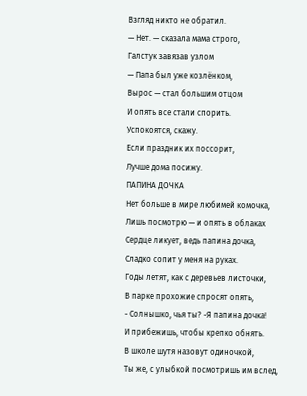Взгляд никто не обратил.
— Нет. — сказала мама строго,
Галстук завязав узлом
— Папа был уже козлёнком,
Вырос — стал большим отцом
И опять все стали спорить.
Успокоятся, скажу.
Если праздник их поссорит,
Лучше дома посижу.
ПАПИНА ДОЧКА
Нет больше в мире любимей комочка,
Лишь посмотрю — и опять в облаках
Сердце ликует, ведь папина дочка,
Сладко сопит у меня на руках.
Годы летят, как с деревьев листочки,
В парке прохожие спросят опять,
- Солнышко, чья ты? -Я папина дочка!
И прибежишь, чтобы крепко обнять.
В школе шутя назовут одиночкой,
Ты же, с улыбкой посмотришь им вслед,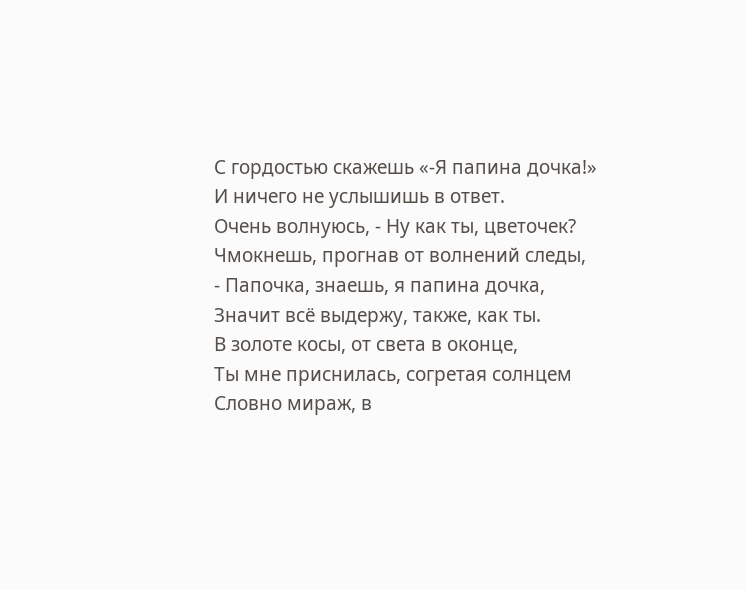С гордостью скажешь «-Я папина дочка!»
И ничего не услышишь в ответ.
Очень волнуюсь, - Ну как ты, цветочек?
Чмокнешь, прогнав от волнений следы,
- Папочка, знаешь, я папина дочка,
Значит всё выдержу, также, как ты.
В золоте косы, от света в оконце,
Ты мне приснилась, согретая солнцем
Словно мираж, в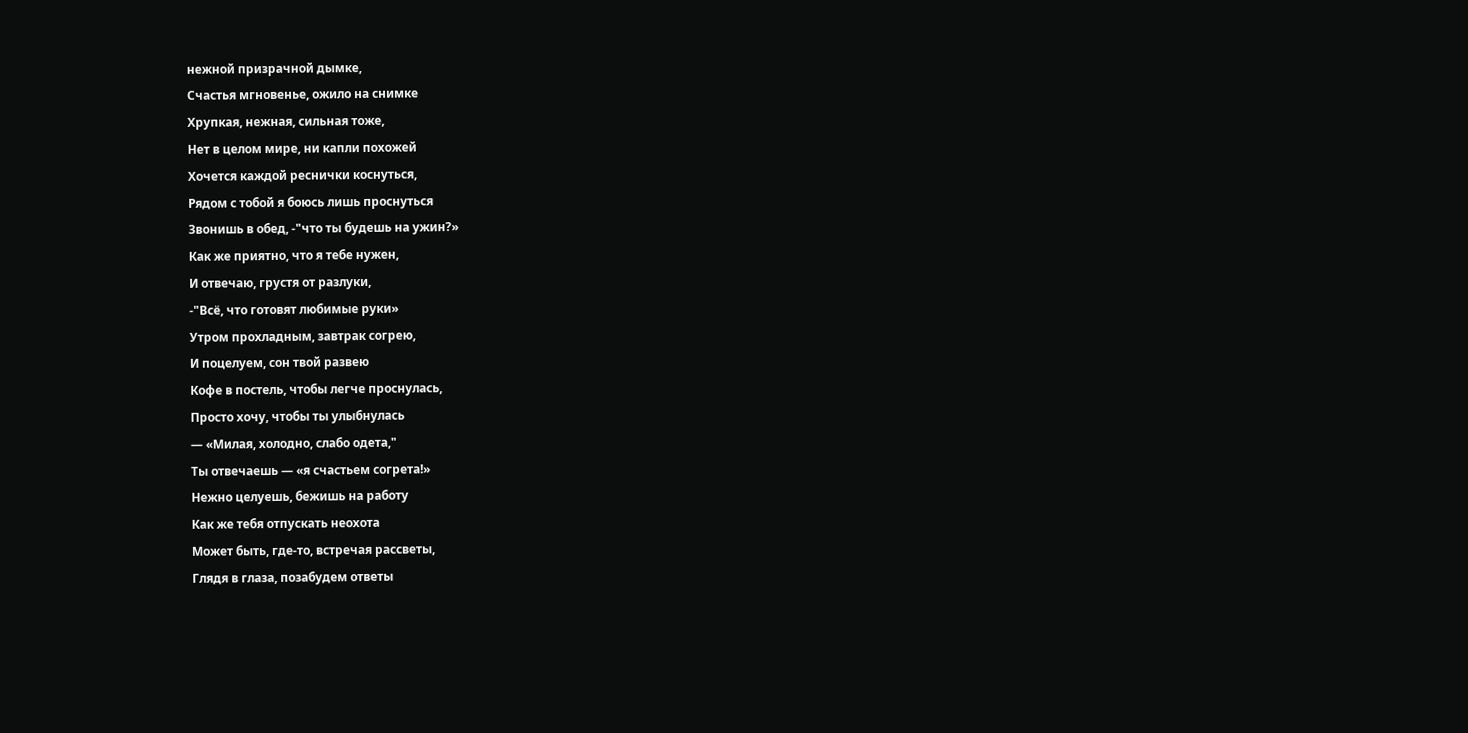нежной призрачной дымке,
Счастья мгновенье, ожило на снимке
Хрупкая, нежная, сильная тоже,
Нет в целом мире, ни капли похожей
Хочется каждой реснички коснуться,
Рядом с тобой я боюсь лишь проснуться
Звонишь в обед, -"что ты будешь на ужин?»
Как же приятно, что я тебе нужен,
И отвечаю, грустя от разлуки,
-"Всё, что готовят любимые руки»
Утром прохладным, завтрак согрею,
И поцелуем, сон твой развею
Кофе в постель, чтобы легче проснулась,
Просто хочу, чтобы ты улыбнулась
— «Милая, холодно, слабо одета,"
Ты отвечаешь — «я счастьем согрета!»
Нежно целуешь, бежишь на работу
Как же тебя отпускать неохота
Может быть, где-то, встречая рассветы,
Глядя в глаза, позабудем ответы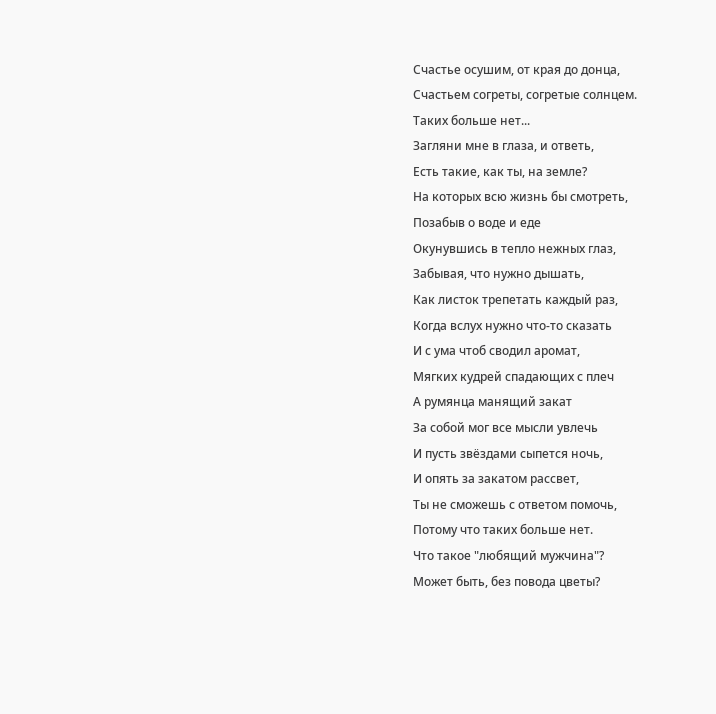Счастье осушим, от края до донца,
Счастьем согреты, согретые солнцем.
Таких больше нет...
Загляни мне в глаза, и ответь,
Есть такие, как ты, на земле?
На которых всю жизнь бы смотреть,
Позабыв о воде и еде
Окунувшись в тепло нежных глаз,
Забывая, что нужно дышать,
Как листок трепетать каждый раз,
Когда вслух нужно что-то сказать
И с ума чтоб сводил аромат,
Мягких кудрей спадающих с плеч
А румянца манящий закат
За собой мог все мысли увлечь
И пусть звёздами сыпется ночь,
И опять за закатом рассвет,
Ты не сможешь с ответом помочь,
Потому что таких больше нет.
Что такое "любящий мужчина"?
Может быть, без повода цветы?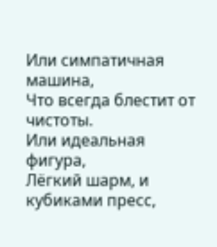Или симпатичная машина,
Что всегда блестит от чистоты.
Или идеальная фигура,
Лёгкий шарм, и кубиками пресс,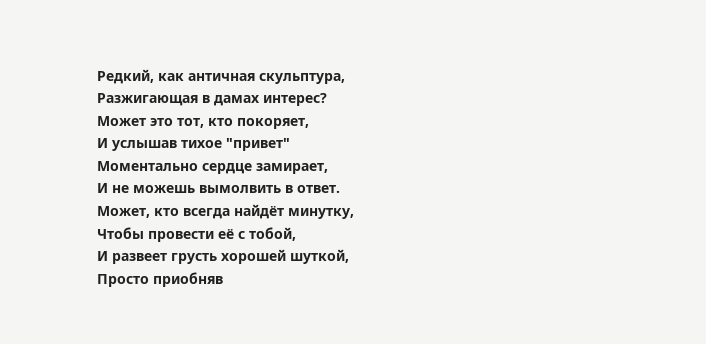Редкий, как античная скульптура,
Разжигающая в дамах интерес?
Может это тот, кто покоряет,
И услышав тихое "привет"
Моментально сердце замирает,
И не можешь вымолвить в ответ.
Может, кто всегда найдёт минутку,
Чтобы провести её с тобой,
И развеет грусть хорошей шуткой,
Просто приобняв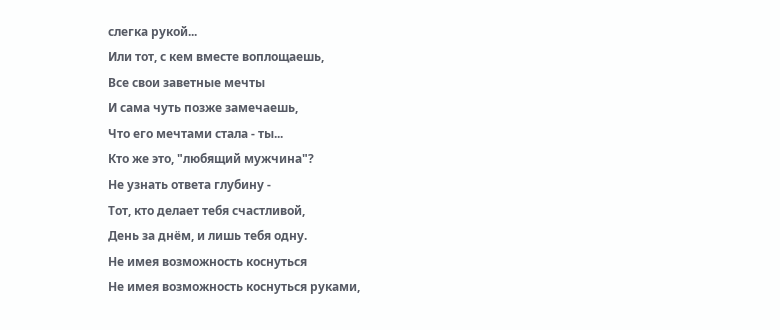слегка рукой...
Или тот, с кем вместе воплощаешь,
Все свои заветные мечты
И сама чуть позже замечаешь,
Что его мечтами стала - ты...
Кто же это, "любящий мужчина"?
Не узнать ответа глубину -
Тот, кто делает тебя счастливой,
День за днём, и лишь тебя одну.
Не имея возможность коснуться
Не имея возможность коснуться руками,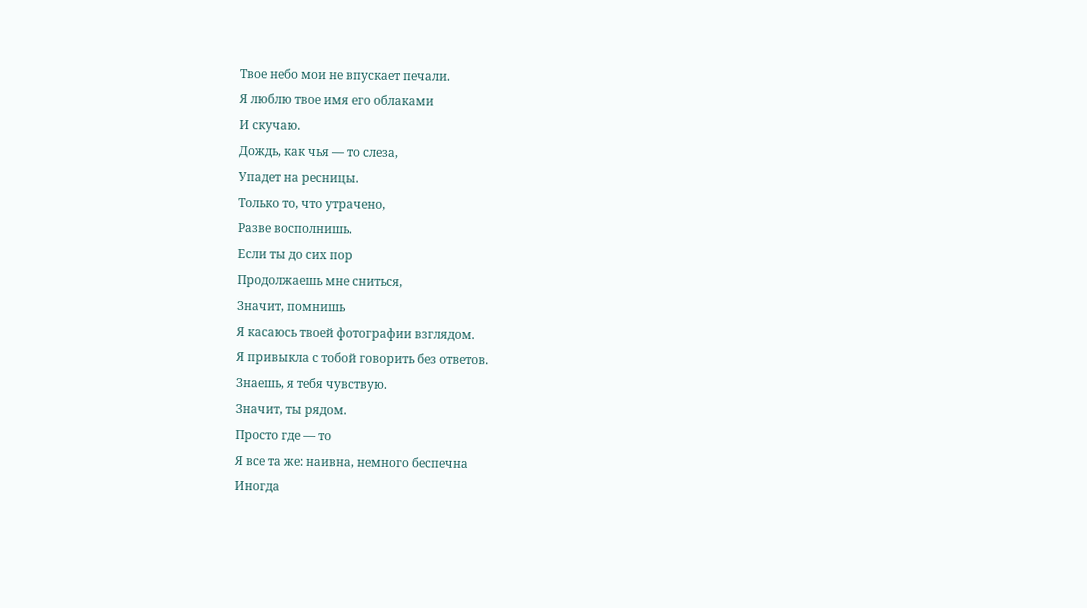Твое небо мои не впускает печали.
Я люблю твое имя его облаками
И скучаю.
Дождь, как чья — то слеза,
Упадет на ресницы.
Только то, что утрачено,
Разве восполнишь.
Если ты до сих пор
Продолжаешь мне сниться,
Значит, помнишь
Я касаюсь твоей фотографии взглядом.
Я привыкла с тобой говорить без ответов.
Знаешь, я тебя чувствую.
Значит, ты рядом.
Просто где — то
Я все та же: наивна, немного беспечна
Иногда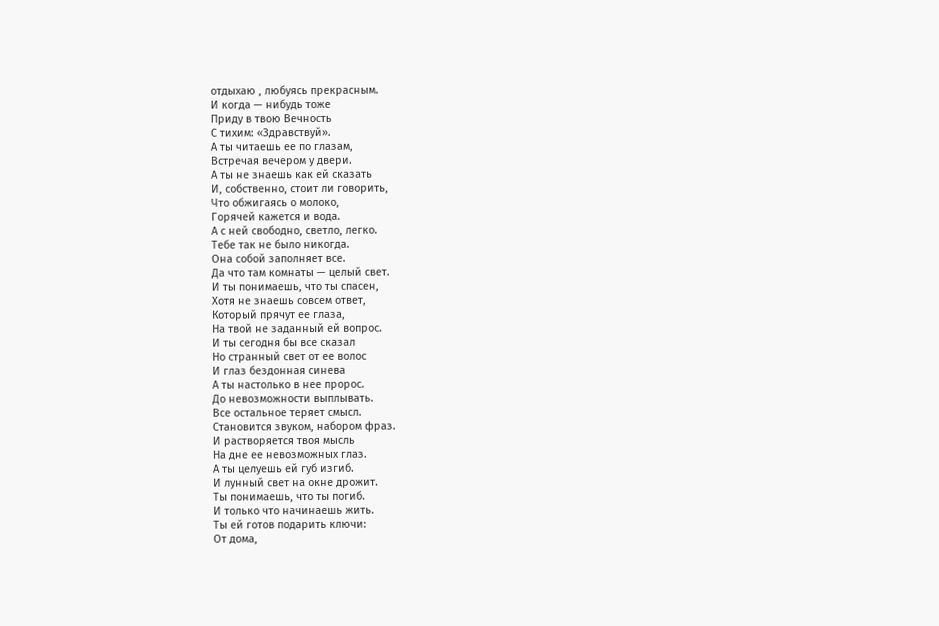отдыхаю , любуясь прекрасным.
И когда — нибудь тоже
Приду в твою Вечность
С тихим: «Здравствуй».
А ты читаешь ее по глазам,
Встречая вечером у двери.
А ты не знаешь как ей сказать
И, собственно, стоит ли говорить,
Что обжигаясь о молоко,
Горячей кажется и вода.
А с ней свободно, светло, легко.
Тебе так не было никогда.
Она собой заполняет все.
Да что там комнаты — целый свет.
И ты понимаешь, что ты спасен,
Хотя не знаешь совсем ответ,
Который прячут ее глаза,
На твой не заданный ей вопрос.
И ты сегодня бы все сказал
Но странный свет от ее волос
И глаз бездонная синева
А ты настолько в нее пророс.
До невозможности выплывать.
Все остальное теряет смысл.
Становится звуком, набором фраз.
И растворяется твоя мысль
На дне ее невозможных глаз.
А ты целуешь ей губ изгиб.
И лунный свет на окне дрожит.
Ты понимаешь, что ты погиб.
И только что начинаешь жить.
Ты ей готов подарить ключи:
От дома,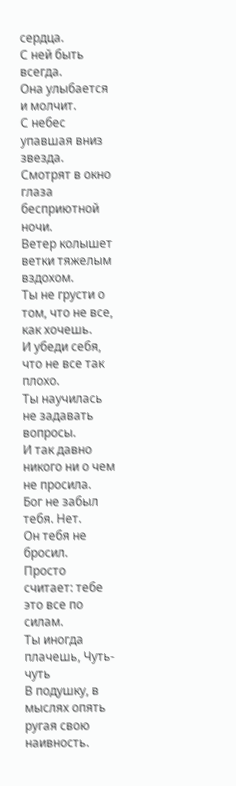сердца.
С ней быть всегда.
Она улыбается и молчит.
С небес упавшая вниз звезда.
Смотрят в окно глаза бесприютной ночи.
Ветер колышет ветки тяжелым вздохом.
Ты не грусти о том, что не все, как хочешь.
И убеди себя, что не все так плохо.
Ты научилась не задавать вопросы.
И так давно никого ни о чем не просила.
Бог не забыл тебя. Нет.
Он тебя не бросил.
Просто считает: тебе это все по силам.
Ты иногда плачешь, Чуть-чуть
В подушку, в мыслях опять ругая свою наивность.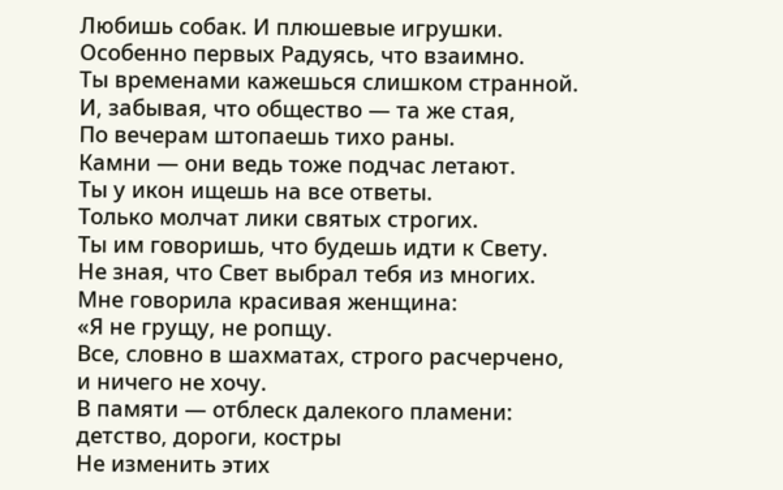Любишь собак. И плюшевые игрушки.
Особенно первых Радуясь, что взаимно.
Ты временами кажешься слишком странной.
И, забывая, что общество — та же стая,
По вечерам штопаешь тихо раны.
Камни — они ведь тоже подчас летают.
Ты у икон ищешь на все ответы.
Только молчат лики святых строгих.
Ты им говоришь, что будешь идти к Свету.
Не зная, что Свет выбрал тебя из многих.
Мне говорила красивая женщина:
«Я не грущу, не ропщу.
Все, словно в шахматах, строго расчерчено,
и ничего не хочу.
В памяти — отблеск далекого пламени:
детство, дороги, костры
Не изменить этих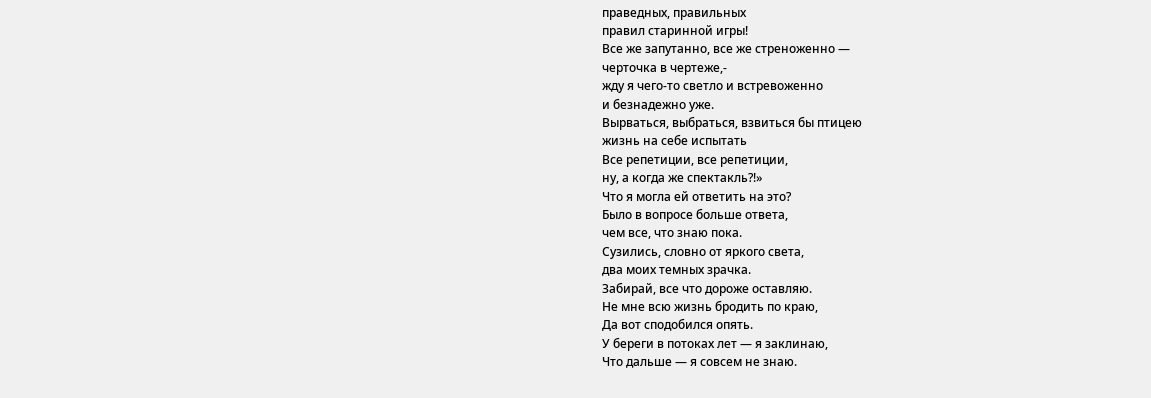праведных, правильных
правил старинной игры!
Все же запутанно, все же стреноженно —
черточка в чертеже,-
жду я чего-то светло и встревоженно
и безнадежно уже.
Вырваться, выбраться, взвиться бы птицею
жизнь на себе испытать
Все репетиции, все репетиции,
ну, а когда же спектакль?!»
Что я могла ей ответить на это?
Было в вопросе больше ответа,
чем все, что знаю пока.
Сузились, словно от яркого света,
два моих темных зрачка.
Забирай, все что дороже оставляю.
Не мне всю жизнь бродить по краю,
Да вот сподобился опять.
У береги в потоках лет — я заклинаю,
Что дальше — я совсем не знаю.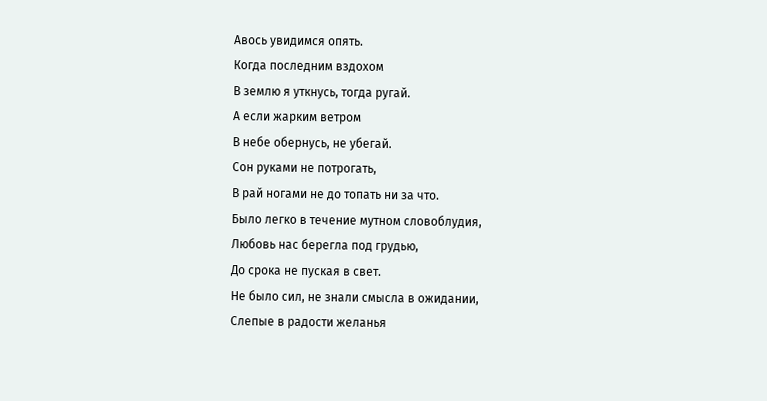Авось увидимся опять.
Когда последним вздохом
В землю я уткнусь, тогда ругай.
А если жарким ветром
В небе обернусь, не убегай.
Сон руками не потрогать,
В рай ногами не до топать ни за что.
Было легко в течение мутном словоблудия,
Любовь нас берегла под грудью,
До срока не пуская в свет.
Не было сил, не знали смысла в ожидании,
Слепые в радости желанья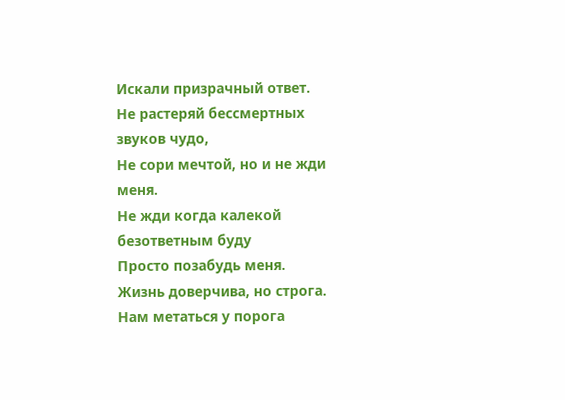Искали призрачный ответ.
Не растеряй бессмертных звуков чудо,
Не сори мечтой, но и не жди меня.
Не жди когда калекой безответным буду
Просто позабудь меня.
Жизнь доверчива, но строга.
Нам метаться у порога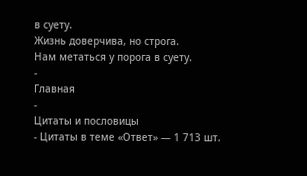в суету.
Жизнь доверчива, но строга.
Нам метаться у порога в суету.
-
Главная
-
Цитаты и пословицы
- Цитаты в теме «Ответ» — 1 713 шт.